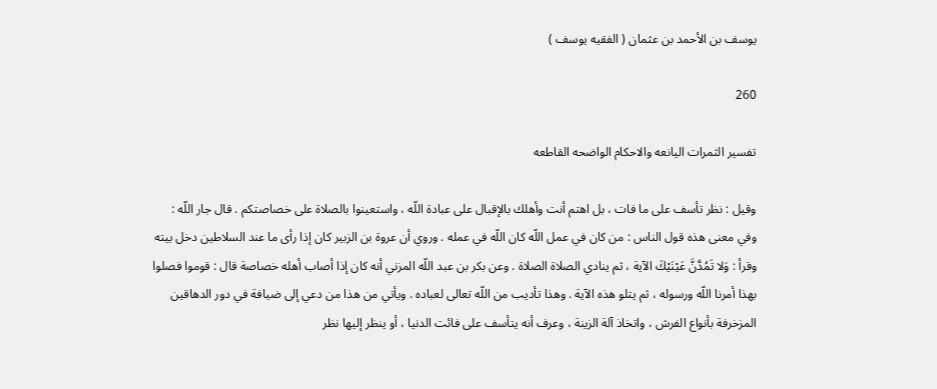يوسف بن الأحمد بن عثمان ( الفقيه يوسف )

260

تفسير الثمرات اليانعه والاحكام الواضحه القاطعه

وقيل : نظر تأسف على ما فات ، بل اهتم أنت وأهلك بالإقبال على عبادة اللّه ، واستعينوا بالصلاة على خصاصتكم . قال جار اللّه : وفي معنى هذه قول الناس : من كان في عمل اللّه كان اللّه في عمله . وروي أن عروة بن الزبير كان إذا رأى ما عند السلاطين دخل بيته وقرأ : وَلا تَمُدَّنَّ عَيْنَيْكَ الآية ، ثم ينادي الصلاة الصلاة . وعن بكر بن عبد اللّه المزني أنه كان إذا أصاب أهله خصاصة قال : قوموا فصلوا بهذا أمرنا اللّه ورسوله ، ثم يتلو هذه الآية . وهذا تأديب من اللّه تعالى لعباده . ويأتي من هذا من دعي إلى ضيافة في دور الدهاقين المزخرفة بأنواع الفرش ، واتخاذ آلة الزينة ، وعرف أنه يتأسف على فائت الدنيا ، أو ينظر إليها نظر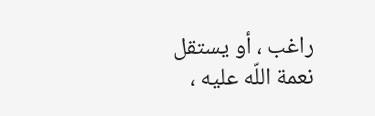راغب ، أو يستقل نعمة اللّه عليه ،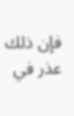فإن ذلك عذر في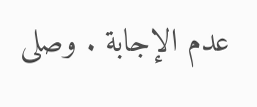عدم الإجابة . وصلى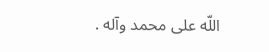اللّه على محمد وآله .